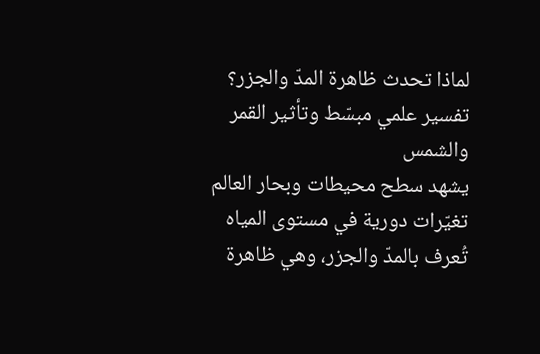لماذا تحدث ظاهرة المدّ والجزر؟
تفسير علمي مبسّط وتأثير القمر والشمس
يشهد سطح محيطات وبحار العالم تغيّرات دورية في مستوى المياه تُعرف بالمدّ والجزر، وهي ظاهرة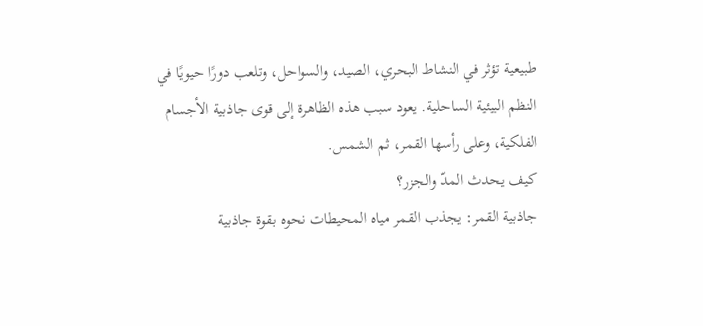طبيعية تؤثر في النشاط البحري، الصيد، والسواحل، وتلعب دورًا حيويًا في النظم البيئية الساحلية. يعود سبب هذه الظاهرة إلى قوى جاذبية الأجسام الفلكية، وعلى رأسها القمر، ثم الشمس.
كيف يحدث المدّ والجزر؟
جاذبية القمر: يجذب القمر مياه المحيطات نحوه بقوة جاذبية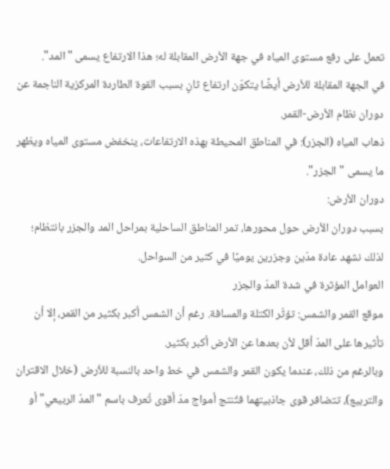تعمل على رفع مستوى المياه في جهة الأرض المقابلة له؛ هذا الارتفاع يسمى "المد".
في الجهة المقابلة للأرض أيضًا يتكوّن ارتفاع ثانٍ بسبب القوة الطاردة المركزية الناجمة عن دوران نظام الأرض-القمر.
ذهاب المياه (الجزر): في المناطق المحيطة بهذه الارتفاعات، ينخفض مستوى المياه ويظهر ما يسمى "الجزر".
دوران الأرض:
بسبب دوران الأرض حول محورها، تمر المناطق الساحلية بمراحل المد والجزر بانتظام؛ لذلك نشهد عادة مدّين وجزرين يوميًا في كثير من السواحل.
العوامل المؤثرة في شدة المدّ والجزر
موقع القمر والشمس: تؤثّر الكتلة والمسافة. رغم أن الشمس أكبر بكثير من القمر، إلا أن تأثيرها على المدّ أقل لأن بعدها عن الأرض أكبر بكثير.
وبالرغم من ذلك، عندما يكون القمر والشمس في خط واحد بالنسبة للأرض (خلال الاقتران والتربيع)، تتضافر قوى جاذبيتهما فتُنتج أمواج مدّ أقوى تُعرف باسم "المدّ الربيعي" أو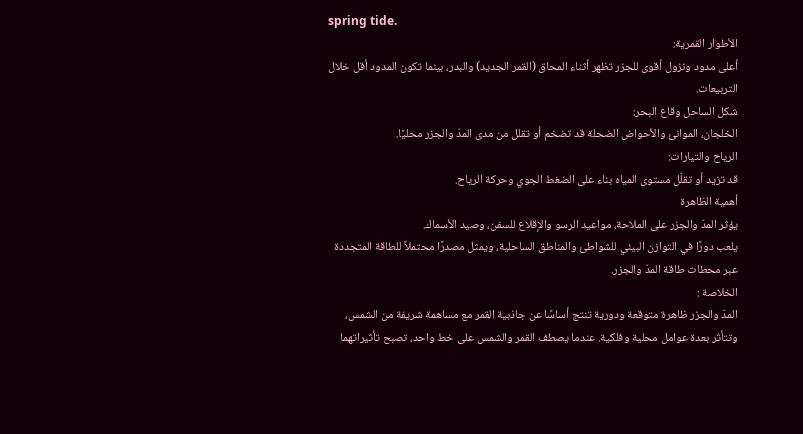spring tide.
الأطوار القمرية:
أعلى مدود ونزول أقوى للجزر تظهر أثناء المحاق (القمر الجديد) والبدر، بينما تكون المدود أقل خلال التربيعات.
شكل الساحل وقاع البحر:
الخلجان، الموانئ والأحواض الضحلة قد تضخم أو تقلل من مدى المدّ والجزر محليًا.
الرياح والتيارات:
قد تزيد أو تقلّل مستوى المياه بناء على الضغط الجوي وحركة الرياح.
أهمية الظاهرة
يؤثر المدّ والجزر على الملاحة، مواعيد الرسو والإقلاع للسفن، وصيد الأسماك.
يلعب دورًا في التوازن البيئي للشواطئ والمناطق الساحلية، ويمثل مصدرًا محتملاً للطاقة المتجددة عبر محطات طاقة المدّ والجزر.
الخلاصة :
المدّ والجزر ظاهرة متوقعة ودورية تنتج أساسًا عن جاذبية القمر مع مساهمة شريفة من الشمس، وتتأثر بعدة عوامل محلية وفلكية. عندما يصطف القمر والشمس على خط واحد، تصبح تأثيراتهما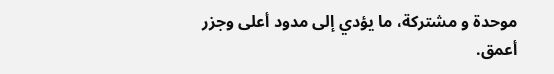موحدة و مشتركة، ما يؤدي إلى مدود أعلى وجزر أعمق.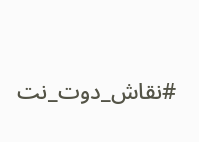#نقاش_دوت_نت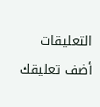التعليقات
أضف تعليقك